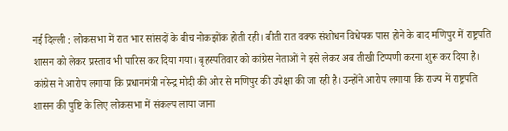नई दिल्ली : लोकसभा में रात भार सांसदों के बीच नोकझोंक होती रही। बीती रात वक्फ संशोधन विधेयक पास होने के बाद मणिपुर में राष्ट्रपति शासन को लेकर प्रस्ताव भी पारिस कर दिया गया। बृहस्पतिवार को कांग्रेस नेताओं ने इसे लेकर अब तीखी टिप्पणी करना शुरू कर दिया है। कांग्रेस ने आरोप लगाया कि प्रधानमंत्री नरेन्द्र मोदी की ओर से मणिपुर की उपेक्षा की जा रही है। उन्होंने आरोप लगाया कि राज्य में राष्ट्रपति शासन की पुष्टि के लिए लोकसभा में संकल्प लाया जाना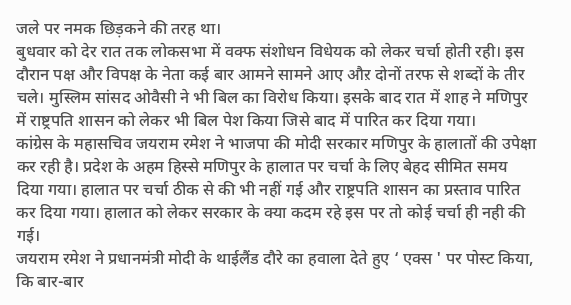जले पर नमक छिड़कने की तरह था।
बुधवार को देर रात तक लोकसभा में वक्फ संशोधन विधेयक को लेकर चर्चा होती रही। इस दौरान पक्ष और विपक्ष के नेता कई बार आमने सामने आए औऱ दोनों तरफ से शब्दों के तीर चले। मुस्लिम सांसद ओवैसी ने भी बिल का विरोध किया। इसके बाद रात में शाह ने मणिपुर में राष्ट्रपति शासन को लेकर भी बिल पेश किया जिसे बाद में पारित कर दिया गया।
कांग्रेस के महासचिव जयराम रमेश ने भाजपा की मोदी सरकार मणिपुर के हालातों की उपेक्षा कर रही है। प्रदेश के अहम हिस्से मणिपुर के हालात पर चर्चा के लिए बेहद सीमित समय दिया गया। हालात पर चर्चा ठीक से की भी नहीं गई और राष्ट्रपति शासन का प्रस्ताव पारित कर दिया गया। हालात को लेकर सरकार के क्या कदम रहे इस पर तो कोई चर्चा ही नही की गई।
जयराम रमेश ने प्रधानमंत्री मोदी के थाईलैंड दौरे का हवाला देते हुए ‘ एक्स ' पर पोस्ट किया, कि बार-बार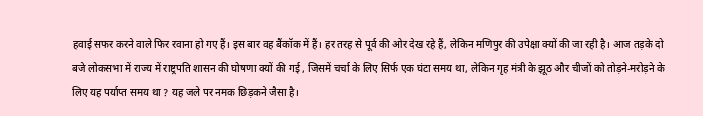हवाई सफर करने वाले फिर रवाना हो गए हैं। इस बार वह बैंकॉक में हैं। हर तरह से पूर्व की ओर देख रहे हैं, लेकिन मणिपुर की उपेक्षा क्यों की जा रही है। आज तड़के दो बजे लोकसभा में राज्य में राष्ट्रपति शासन की घोषणा क्यों की गई , जिसमें चर्चा के लिए सिर्फ एक घंटा समय था, लेकिन गृह मंत्री के झूठ और चीजों को तोड़ने-मरोड़ने के लिए यह पर्याप्त समय था ? यह जले पर नमक छिड़कने जैसा है।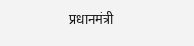प्रधानमंत्री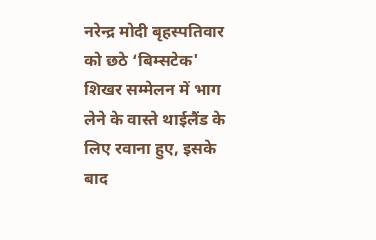नरेन्द्र मोदी बृहस्पतिवार को छठे ‘बिम्सटेक' शिखर सम्मेलन में भाग लेने के वास्ते थाईलैंड के लिए रवाना हुए, इसके बाद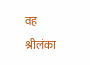वह श्रीलंका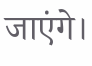जाएंगे।